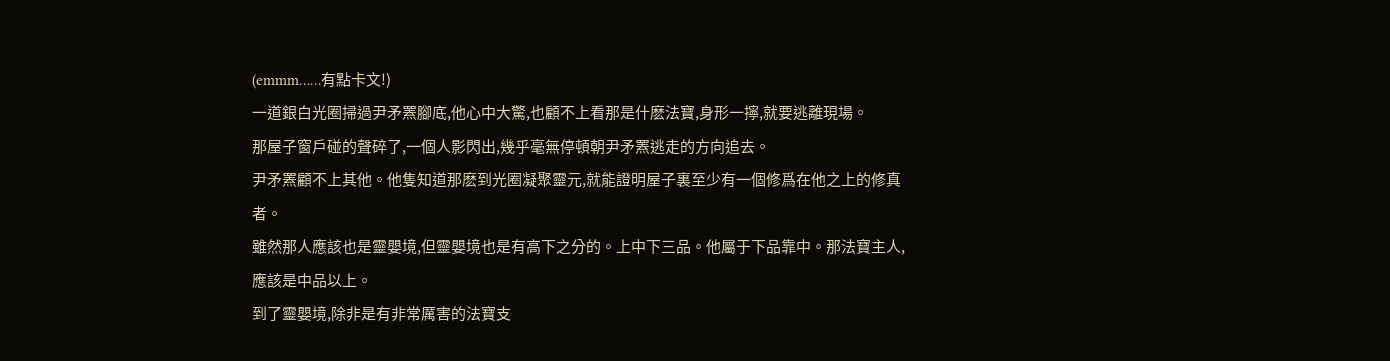(emmm……有點卡文!)
一道銀白光圈掃過尹矛罴腳底,他心中大驚,也顧不上看那是什麽法寶,身形一擰,就要逃離現場。
那屋子窗戶碰的聲碎了,一個人影閃出,幾乎毫無停頓朝尹矛罴逃走的方向追去。
尹矛罴顧不上其他。他隻知道那麽到光圈凝聚靈元,就能證明屋子裏至少有一個修爲在他之上的修真者。
雖然那人應該也是靈嬰境,但靈嬰境也是有高下之分的。上中下三品。他屬于下品靠中。那法寶主人,應該是中品以上。
到了靈嬰境,除非是有非常厲害的法寶支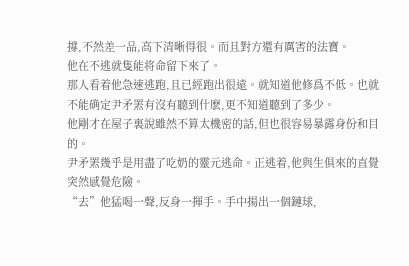撐,不然差一品,高下清晰得很。而且對方還有厲害的法寶。
他在不逃就隻能将命留下來了。
那人看着他急速逃跑,且已經跑出很遠。就知道他修爲不低。也就不能确定尹矛罴有沒有聽到什麽,更不知道聽到了多少。
他剛才在屋子裏說雖然不算太機密的話,但也很容易暴露身份和目的。
尹矛罴幾乎是用盡了吃奶的靈元逃命。正逃着,他與生俱來的直覺突然感覺危險。
“去”他猛喝一聲,反身一揮手。手中揚出一個鏈球,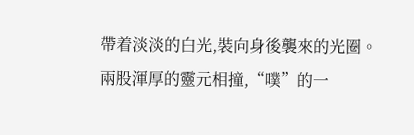帶着淡淡的白光,裝向身後襲來的光圈。
兩股渾厚的靈元相撞,“噗”的一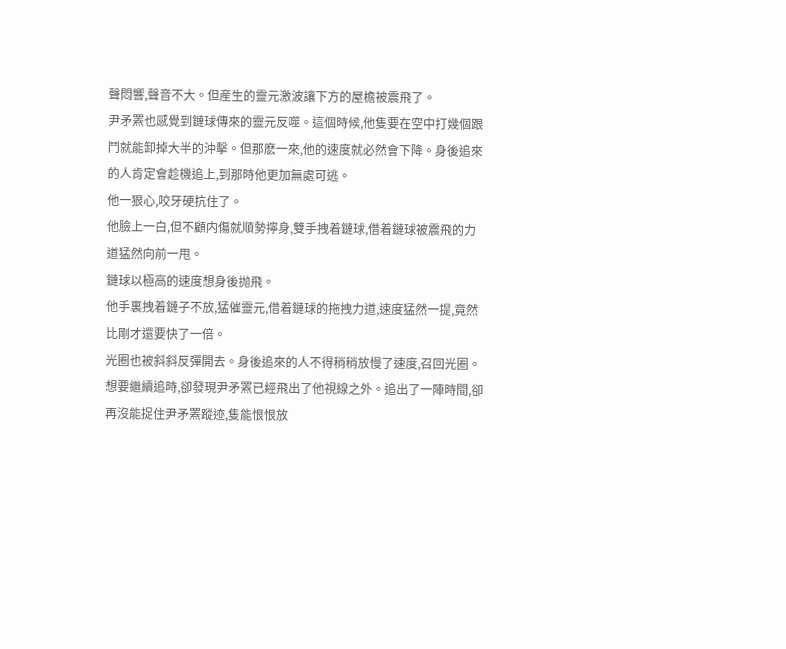聲悶響,聲音不大。但産生的靈元激波讓下方的屋檐被震飛了。
尹矛罴也感覺到鏈球傳來的靈元反噬。這個時候,他隻要在空中打幾個跟鬥就能卸掉大半的沖擊。但那麽一來,他的速度就必然會下降。身後追來的人肯定會趁機追上,到那時他更加無處可逃。
他一狠心,咬牙硬抗住了。
他臉上一白,但不顧内傷就順勢擰身,雙手拽着鏈球,借着鏈球被震飛的力道猛然向前一甩。
鏈球以極高的速度想身後抛飛。
他手裏拽着鏈子不放,猛催靈元,借着鏈球的拖拽力道,速度猛然一提,竟然比剛才還要快了一倍。
光圈也被斜斜反彈開去。身後追來的人不得稍稍放慢了速度,召回光圈。
想要繼續追時,卻發現尹矛罴已經飛出了他視線之外。追出了一陣時間,卻再沒能捉住尹矛罴蹤迹,隻能恨恨放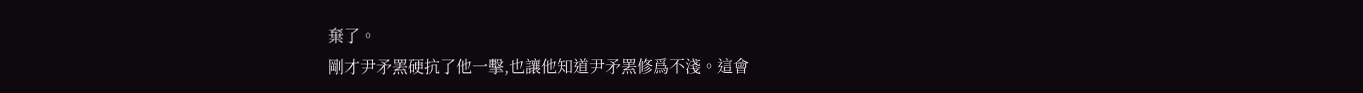棄了。
剛才尹矛罴硬抗了他一擊,也讓他知道尹矛罴修爲不淺。這會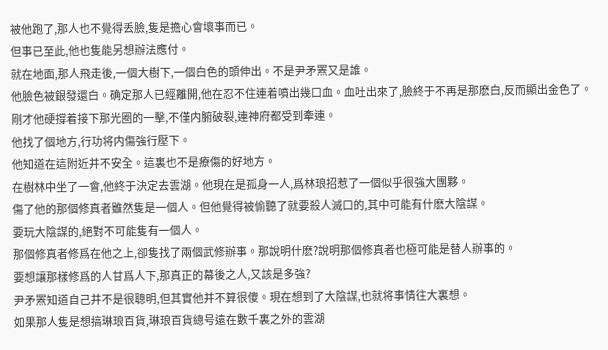被他跑了,那人也不覺得丢臉,隻是擔心會壞事而已。
但事已至此,他也隻能另想辦法應付。
就在地面,那人飛走後,一個大樹下,一個白色的頭伸出。不是尹矛罴又是誰。
他臉色被銀發還白。确定那人已經離開,他在忍不住連着噴出幾口血。血吐出來了,臉終于不再是那麽白,反而顯出金色了。
剛才他硬撐着接下那光圈的一擊,不僅内腑破裂,連神府都受到牽連。
他找了個地方,行功将内傷強行壓下。
他知道在這附近并不安全。這裏也不是療傷的好地方。
在樹林中坐了一會,他終于決定去雲湖。他現在是孤身一人,爲林琅招惹了一個似乎很強大團夥。
傷了他的那個修真者雖然隻是一個人。但他覺得被偷聽了就要殺人滅口的,其中可能有什麽大陰謀。
要玩大陰謀的,絕對不可能隻有一個人。
那個修真者修爲在他之上,卻隻找了兩個武修辦事。那說明什麽?說明那個修真者也極可能是替人辦事的。
要想讓那樣修爲的人甘爲人下,那真正的幕後之人,又該是多強?
尹矛罴知道自己并不是很聰明,但其實他并不算很傻。現在想到了大陰謀,也就将事情往大裏想。
如果那人隻是想搞琳琅百貨,琳琅百貨總号遠在數千裏之外的雲湖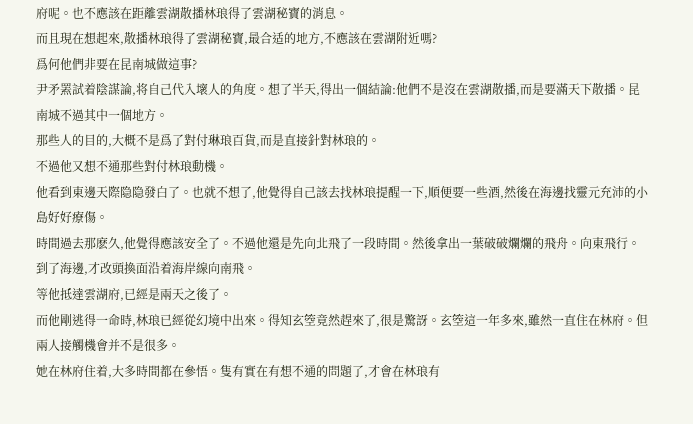府呢。也不應該在距離雲湖散播林琅得了雲湖秘寶的消息。
而且現在想起來,散播林琅得了雲湖秘寶,最合适的地方,不應該在雲湖附近嗎?
爲何他們非要在昆南城做這事?
尹矛罴試着陰謀論,将自己代入壞人的角度。想了半天,得出一個結論:他們不是沒在雲湖散播,而是要滿天下散播。昆南城不過其中一個地方。
那些人的目的,大概不是爲了對付琳琅百貨,而是直接針對林琅的。
不過他又想不通那些對付林琅動機。
他看到東邊天際隐隐發白了。也就不想了,他覺得自己該去找林琅提醒一下,順便要一些酒,然後在海邊找靈元充沛的小島好好療傷。
時間過去那麽久,他覺得應該安全了。不過他還是先向北飛了一段時間。然後拿出一葉破破爛爛的飛舟。向東飛行。到了海邊,才改頭換面沿着海岸線向南飛。
等他抵達雲湖府,已經是兩天之後了。
而他剛逃得一命時,林琅已經從幻境中出來。得知玄箜竟然趕來了,很是驚訝。玄箜這一年多來,雖然一直住在林府。但兩人接觸機會并不是很多。
她在林府住着,大多時間都在參悟。隻有實在有想不通的問題了,才會在林琅有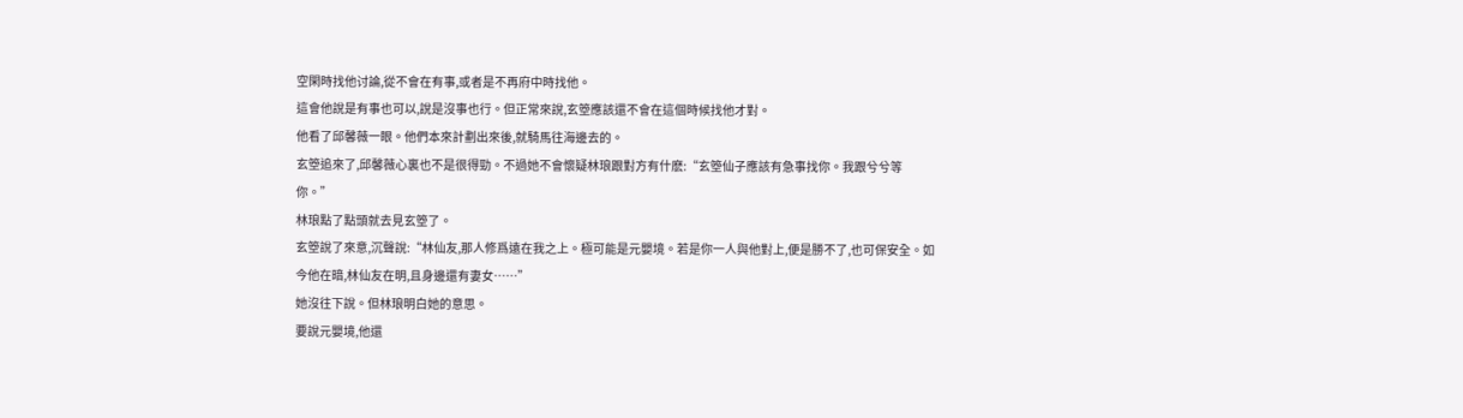空閑時找他讨論,從不會在有事,或者是不再府中時找他。
這會他說是有事也可以,說是沒事也行。但正常來說,玄箜應該還不會在這個時候找他才對。
他看了邱馨薇一眼。他們本來計劃出來後,就騎馬往海邊去的。
玄箜追來了,邱馨薇心裏也不是很得勁。不過她不會懷疑林琅跟對方有什麽:“玄箜仙子應該有急事找你。我跟兮兮等你。”
林琅點了點頭就去見玄箜了。
玄箜說了來意,沉聲說:“林仙友,那人修爲遠在我之上。極可能是元嬰境。若是你一人與他對上,便是勝不了,也可保安全。如今他在暗,林仙友在明,且身邊還有妻女……”
她沒往下說。但林琅明白她的意思。
要說元嬰境,他還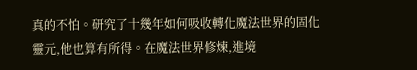真的不怕。研究了十幾年如何吸收轉化魔法世界的固化靈元,他也算有所得。在魔法世界修煉,進境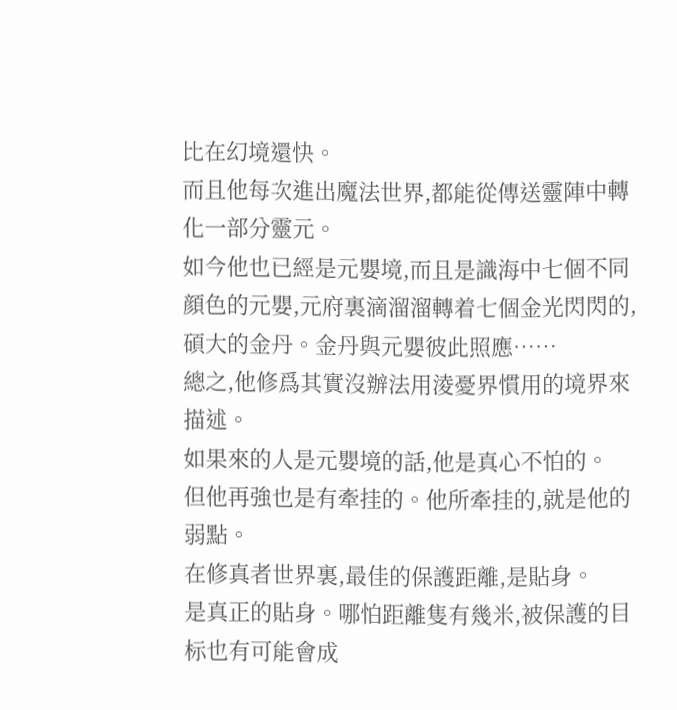比在幻境還快。
而且他每次進出魔法世界,都能從傳送靈陣中轉化一部分靈元。
如今他也已經是元嬰境,而且是識海中七個不同顔色的元嬰,元府裏滴溜溜轉着七個金光閃閃的,碩大的金丹。金丹與元嬰彼此照應……
總之,他修爲其實沒辦法用淩憂界慣用的境界來描述。
如果來的人是元嬰境的話,他是真心不怕的。
但他再強也是有牽挂的。他所牽挂的,就是他的弱點。
在修真者世界裏,最佳的保護距離,是貼身。
是真正的貼身。哪怕距離隻有幾米,被保護的目标也有可能會成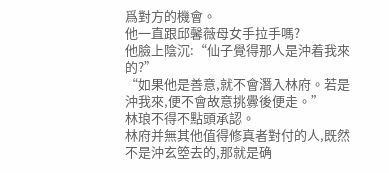爲對方的機會。
他一直跟邱馨薇母女手拉手嗎?
他臉上陰沉:“仙子覺得那人是沖着我來的?”
“如果他是善意,就不會潛入林府。若是沖我來,便不會故意挑釁後便走。”
林琅不得不點頭承認。
林府并無其他值得修真者對付的人,既然不是沖玄箜去的,那就是确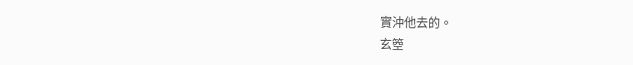實沖他去的。
玄箜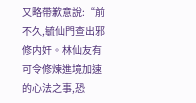又略帶歉意說:“前不久,毓仙門查出邪修内奸。林仙友有可令修煉進境加速的心法之事,恐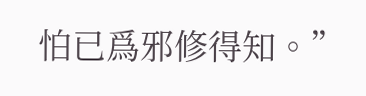怕已爲邪修得知。”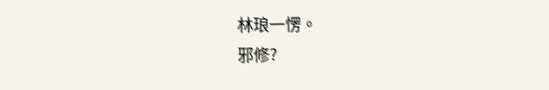林琅一愣。
邪修?